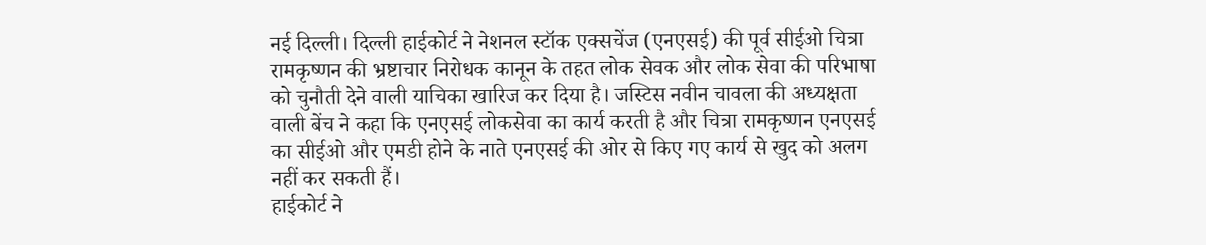नई दिल्ली। दिल्ली हाईकोर्ट ने नेशनल स्टॉक एक्सचेंज (एनएसई) की पूर्व सीईओ चित्रा रामकृष्णन की भ्रष्टाचार निरोधक कानून के तहत लोक सेवक और लोक सेवा की परिभाषा को चुनौती देने वाली याचिका खारिज कर दिया है। जस्टिस नवीन चावला की अध्यक्षता वाली बेंच ने कहा कि एनएसई लोकसेवा का कार्य करती है और चित्रा रामकृष्णन एनएसई का सीईओ और एमडी होने के नाते एनएसई की ओर से किए गए कार्य से खुद को अलग नहीं कर सकती हैं।
हाईकोर्ट ने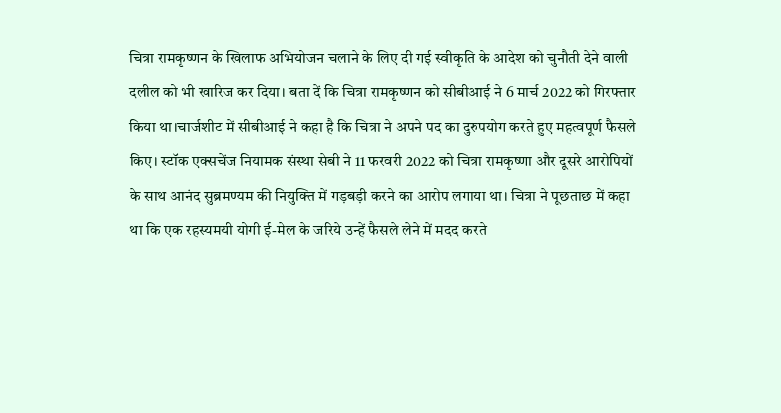चित्रा रामकृष्णन के खिलाफ अभियोजन चलाने के लिए दी गई स्वीकृति के आदेश को चुनौती देने वाली दलील को भी खारिज कर दिया। बता दें कि चित्रा रामकृष्णन को सीबीआई ने 6 मार्च 2022 को गिरफ्तार किया था।चार्जशीट में सीबीआई ने कहा है कि चित्रा ने अपने पद का दुरुपयोग करते हुए महत्वपूर्ण फैसले किए। स्टॉक एक्सचेंज नियामक संस्था सेबी ने 11 फरवरी 2022 को चित्रा रामकृष्णा और दूसरे आरोपियों के साथ आनंद सुब्रमण्यम की नियुक्ति में गड़बड़ी करने का आरोप लगाया था। चित्रा ने पूछताछ में कहा था कि एक रहस्यमयी योगी ई-मेल के जरिये उन्हें फैसले लेने में मदद करते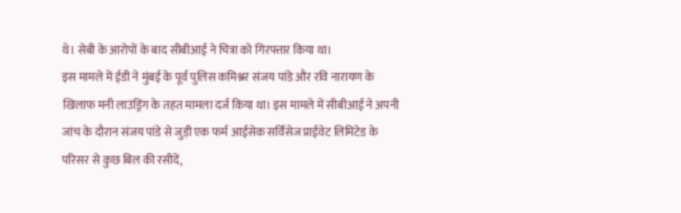थे। सेबी के आरोपों के बाद सीबीआई ने चित्रा को गिरफ्तार किया था।
इस मामले में ईडी ने मुंबई के पूर्व पुलिस कमिश्नर संजय पांडे और रवि नारायण के खिलाफ मनी लाउंड्रिंग के तहत मामला दर्ज किया था। इस मामले में सीबीआई ने अपनी जांच के दौरान संजय पांडे से जुड़ी एक फर्म आईसेक सर्विसेज प्राईवेट लिमिटेड के परिसर से कुछ बिल की रसीदें,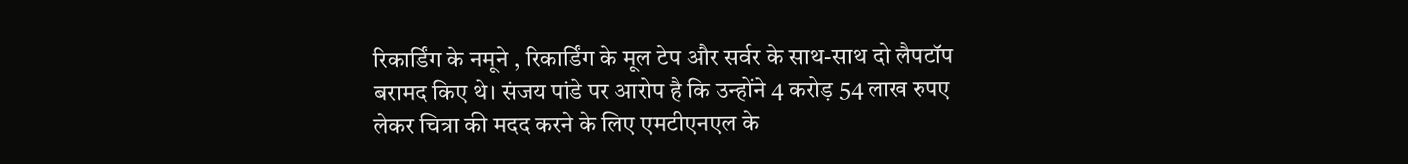रिकार्डिंग के नमूने , रिकार्डिंग के मूल टेप और सर्वर के साथ-साथ दो लैपटॉप बरामद किए थे। संजय पांडे पर आरोप है कि उन्होंने 4 करोड़ 54 लाख रुपए लेकर चित्रा की मदद करने के लिए एमटीएनएल के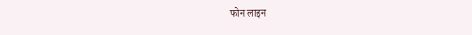फोन लाइन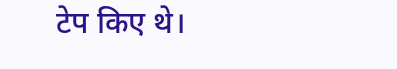टेप किए थे।